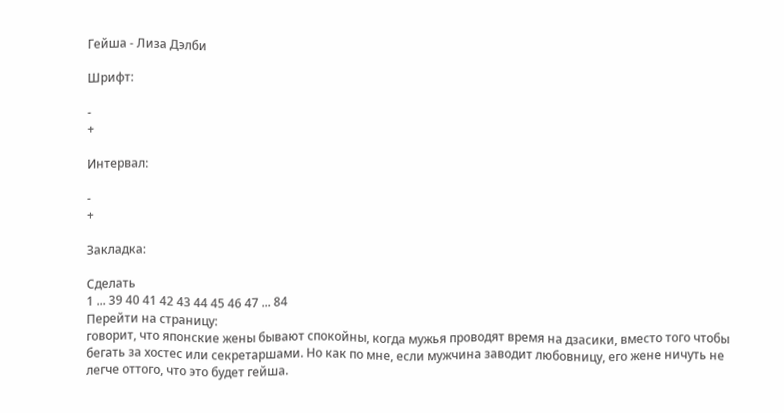Гейша - Лиза Дэлби

Шрифт:

-
+

Интервал:

-
+

Закладка:

Сделать
1 ... 39 40 41 42 43 44 45 46 47 ... 84
Перейти на страницу:
говорит, что японские жены бывают спокойны, когда мужья проводят время на дзасики, вместо того чтобы бегать за хостес или секретаршами. Но как по мне, если мужчина заводит любовницу, его жене ничуть не легче оттого, что это будет гейша.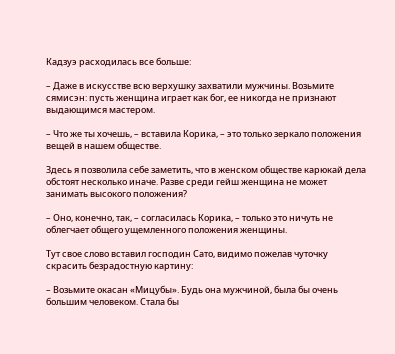Кадзуэ расходилась все больше:

– Даже в искусстве всю верхушку захватили мужчины. Возьмите сямисэн: пусть женщина играет как бог, ее никогда не признают выдающимся мастером.

– Что же ты хочешь, – вставила Корика, – это только зеркало положения вещей в нашем обществе.

Здесь я позволила себе заметить, что в женском обществе карюкай дела обстоят несколько иначе. Разве среди гейш женщина не может занимать высокого положения?

– Оно, конечно, так, – согласилась Корика, – только это ничуть не облегчает общего ущемленного положения женщины.

Тут свое слово вставил господин Сато, видимо пожелав чуточку скрасить безрадостную картину:

– Возьмите окасан «Мицубы». Будь она мужчиной, была бы очень большим человеком. Стала бы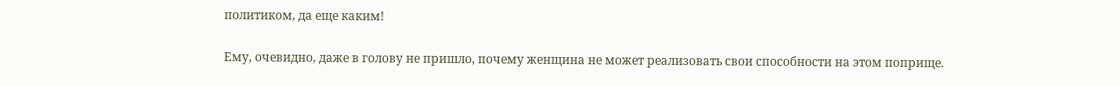политиком, да еще каким!

Ему, очевидно, даже в голову не пришло, почему женщина не может реализовать свои способности на этом поприще.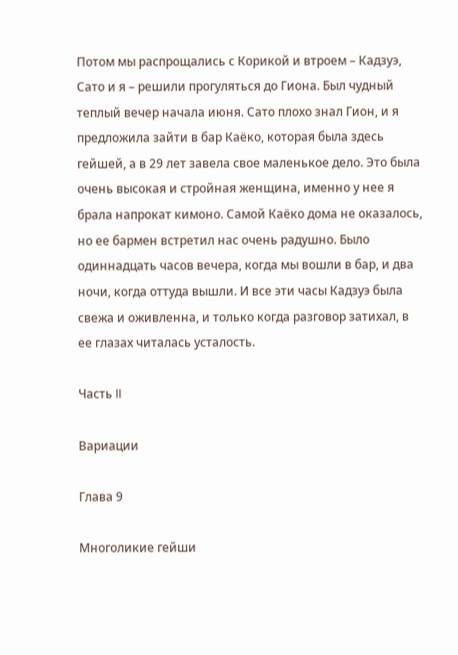Потом мы распрощались с Корикой и втроем – Кадзуэ, Сато и я – решили прогуляться до Гиона. Был чудный теплый вечер начала июня. Сато плохо знал Гион, и я предложила зайти в бар Каёко, которая была здесь гейшей, а в 29 лет завела свое маленькое дело. Это была очень высокая и стройная женщина, именно у нее я брала напрокат кимоно. Самой Каёко дома не оказалось, но ее бармен встретил нас очень радушно. Было одиннадцать часов вечера, когда мы вошли в бар, и два ночи, когда оттуда вышли. И все эти часы Кадзуэ была свежа и оживленна, и только когда разговор затихал, в ее глазах читалась усталость.

Часть II

Вариации

Глава 9

Многоликие гейши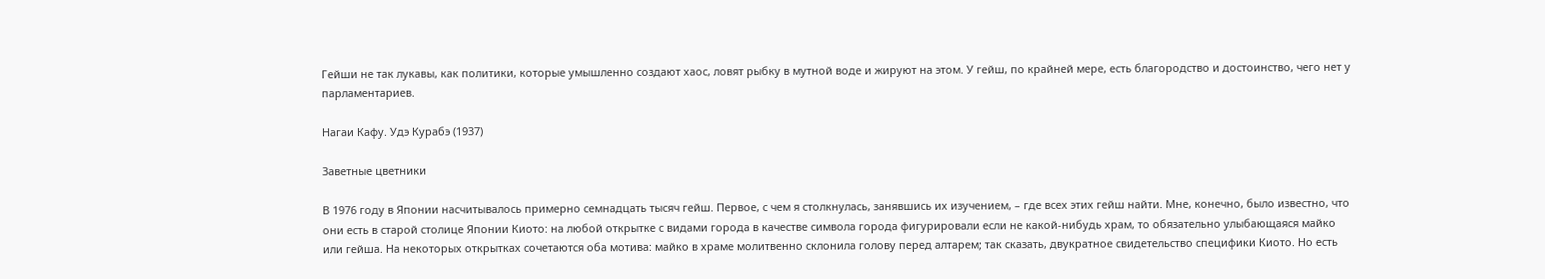Гейши не так лукавы, как политики, которые умышленно создают хаос, ловят рыбку в мутной воде и жируют на этом. У гейш, по крайней мере, есть благородство и достоинство, чего нет у парламентариев.

Нагаи Кафу. Удэ Курабэ (1937)

Заветные цветники

В 1976 году в Японии насчитывалось примерно семнадцать тысяч гейш. Первое, с чем я столкнулась, занявшись их изучением, – где всех этих гейш найти. Мне, конечно, было известно, что они есть в старой столице Японии Киото: на любой открытке с видами города в качестве символа города фигурировали если не какой-нибудь храм, то обязательно улыбающаяся майко или гейша. На некоторых открытках сочетаются оба мотива: майко в храме молитвенно склонила голову перед алтарем; так сказать, двукратное свидетельство специфики Киото. Но есть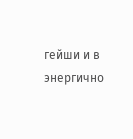гейши и в энергично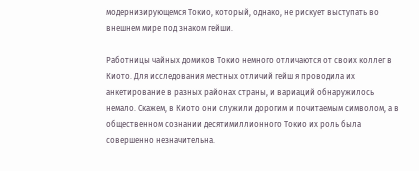модернизирующемся Токио, который, однако, не рискует выступать во внешнем мире под знаком гейши.

Работницы чайных домиков Токио немного отличаются от своих коллег в Киото. Для исследования местных отличий гейш я проводила их анкетирование в разных районах страны, и вариаций обнаружилось немало. Скажем, в Киото они служили дорогим и почитаемым символом, а в общественном сознании десятимиллионного Токио их роль была совершенно незначительна.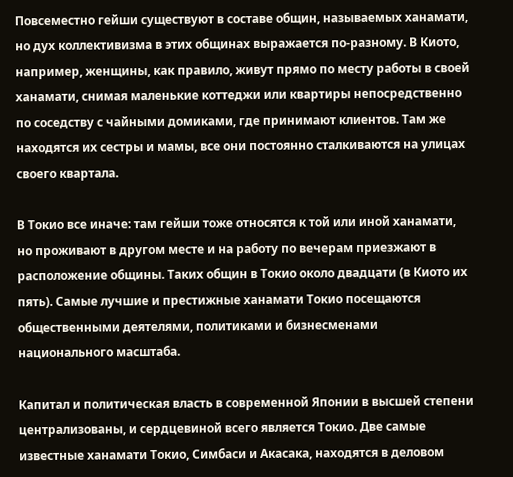Повсеместно гейши существуют в составе общин, называемых ханамати, но дух коллективизма в этих общинах выражается по-разному. В Киото, например, женщины, как правило, живут прямо по месту работы в своей ханамати, снимая маленькие коттеджи или квартиры непосредственно по соседству с чайными домиками, где принимают клиентов. Там же находятся их сестры и мамы, все они постоянно сталкиваются на улицах своего квартала.

В Токио все иначе: там гейши тоже относятся к той или иной ханамати, но проживают в другом месте и на работу по вечерам приезжают в расположение общины. Таких общин в Токио около двадцати (в Киото их пять). Самые лучшие и престижные ханамати Токио посещаются общественными деятелями, политиками и бизнесменами национального масштаба.

Капитал и политическая власть в современной Японии в высшей степени централизованы, и сердцевиной всего является Токио. Две самые известные ханамати Токио, Симбаси и Акасака, находятся в деловом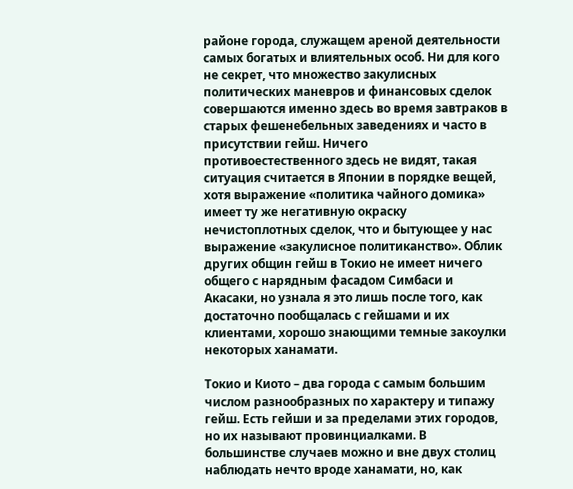районе города, служащем ареной деятельности самых богатых и влиятельных особ. Ни для кого не секрет, что множество закулисных политических маневров и финансовых сделок совершаются именно здесь во время завтраков в старых фешенебельных заведениях и часто в присутствии гейш. Ничего противоестественного здесь не видят, такая ситуация считается в Японии в порядке вещей, хотя выражение «политика чайного домика» имеет ту же негативную окраску нечистоплотных сделок, что и бытующее у нас выражение «закулисное политиканство». Облик других общин гейш в Токио не имеет ничего общего с нарядным фасадом Симбаси и Акасаки, но узнала я это лишь после того, как достаточно пообщалась с гейшами и их клиентами, хорошо знающими темные закоулки некоторых ханамати.

Токио и Киото – два города с самым большим числом разнообразных по характеру и типажу гейш. Есть гейши и за пределами этих городов, но их называют провинциалками. В большинстве случаев можно и вне двух столиц наблюдать нечто вроде ханамати, но, как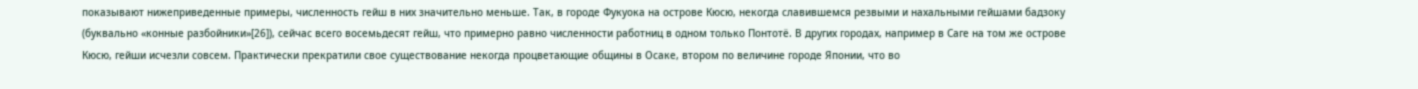показывают нижеприведенные примеры, численность гейш в них значительно меньше. Так, в городе Фукуока на острове Кюсю, некогда славившемся резвыми и нахальными гейшами бадзоку (буквально «конные разбойники»[26]), сейчас всего восемьдесят гейш, что примерно равно численности работниц в одном только Понтотё. В других городах, например в Саге на том же острове Кюсю, гейши исчезли совсем. Практически прекратили свое существование некогда процветающие общины в Осаке, втором по величине городе Японии, что во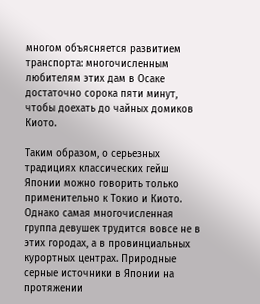многом объясняется развитием транспорта: многочисленным любителям этих дам в Осаке достаточно сорока пяти минут, чтобы доехать до чайных домиков Киото.

Таким образом, о серьезных традициях классических гейш Японии можно говорить только применительно к Токио и Киото. Однако самая многочисленная группа девушек трудится вовсе не в этих городах, а в провинциальных курортных центрах. Природные серные источники в Японии на протяжении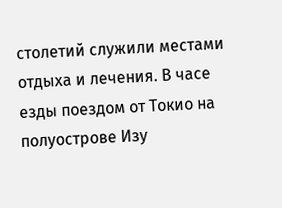столетий служили местами отдыха и лечения. В часе езды поездом от Токио на полуострове Изу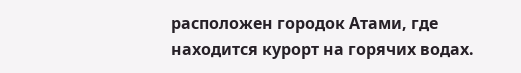расположен городок Атами, где находится курорт на горячих водах.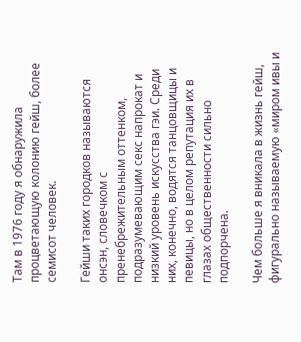Там в 1976 году я обнаружила процветающую колонию гейш, более семисот человек.

Гейши таких городков называются онсэн, словечком с пренебрежительным оттенком, подразумевающим секс напрокат и низкий уровень искусства гэи. Среди них, конечно, водятся танцовщицы и певицы, но в целом репутация их в глазах общественности сильно подпорчена.

Чем больше я вникала в жизнь гейш, фигурально называемую «миром ивы и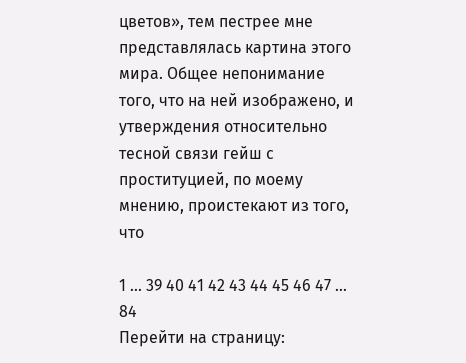цветов», тем пестрее мне представлялась картина этого мира. Общее непонимание того, что на ней изображено, и утверждения относительно тесной связи гейш с проституцией, по моему мнению, проистекают из того, что

1 ... 39 40 41 42 43 44 45 46 47 ... 84
Перейти на страницу: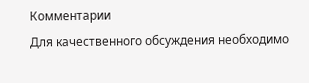Комментарии
Для качественного обсуждения необходимо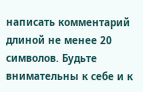написать комментарий длиной не менее 20 символов. Будьте внимательны к себе и к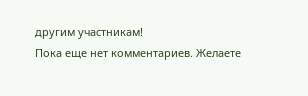другим участникам!
Пока еще нет комментариев. Желаете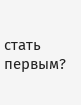стать первым?